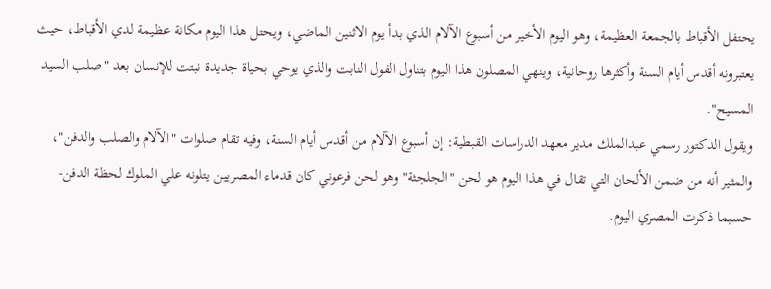يحتفل الأقباط بالجمعة العظيمة، وهو اليوم الأخير من أسبوع الآلام الذي بدأ يوم الاثنين الماضي، ويحتل هذا اليوم مكانة عظيمة لدي الأقباط، حيث يعتبرونه أقدس أيام السنة وأكثرها روحانية، وينهي المصلون هذا اليوم بتناول الفول النابت والذي يوحي بحياة جديدة نبتت للإنسان بعد "صلب السيد المسيح".
ويقول الدكتور رسمي عبدالملك مدير معهد الدراسات القبطية: إن أسبوع الآلام من أقدس أيام السنة، وفيه تقام صلوات "الآلام والصلب والدفن"، والمثير أنه من ضمن الألحان التي تقال في هذا اليوم هو لحن "الجلجثة" وهو لحن فرعوني كان قدماء المصريين يتلونه علي الملوك لحظة الدفن-حسبما ذكرت المصري اليوم.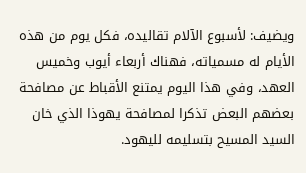ويضيف: لأسبوع الآلام تقاليده، فكل يوم من هذه الأيام له مسمياته، فهناك أربعاء أيوب وخميس العهد، وفي هذا اليوم يمتنع الأقباط عن مصافحة بعضهم البعض تذكرا لمصافحة يهوذا الذي خان السيد المسيح بتسليمه لليهود.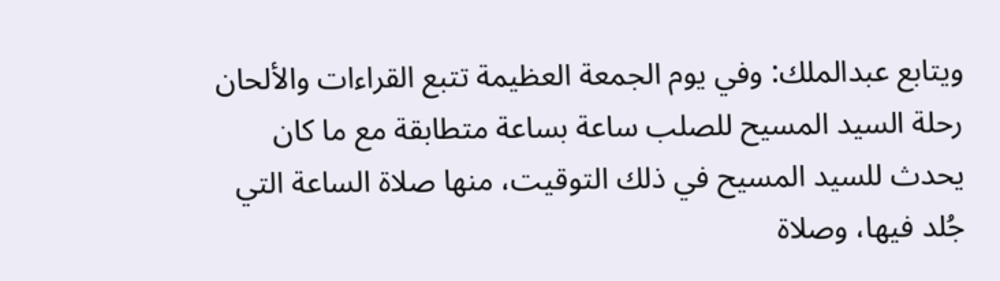ويتابع عبدالملك: وفي يوم الجمعة العظيمة تتبع القراءات والألحان رحلة السيد المسيح للصلب ساعة بساعة متطابقة مع ما كان يحدث للسيد المسيح في ذلك التوقيت، منها صلاة الساعة التي جُلد فيها، وصلاة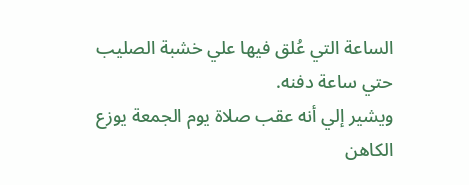الساعة التي عُلق فيها علي خشبة الصليب حتي ساعة دفنه.
ويشير إلي أنه عقب صلاة يوم الجمعة يوزع الكاهن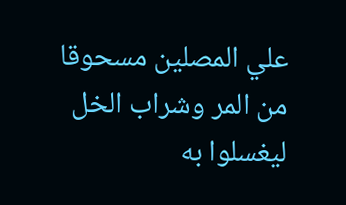علي المصلين مسحوقا من المر وشراب الخل ليغسلوا به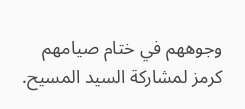وجوههم في ختام صيامهم كرمز لمشاركة السيد المسيح.